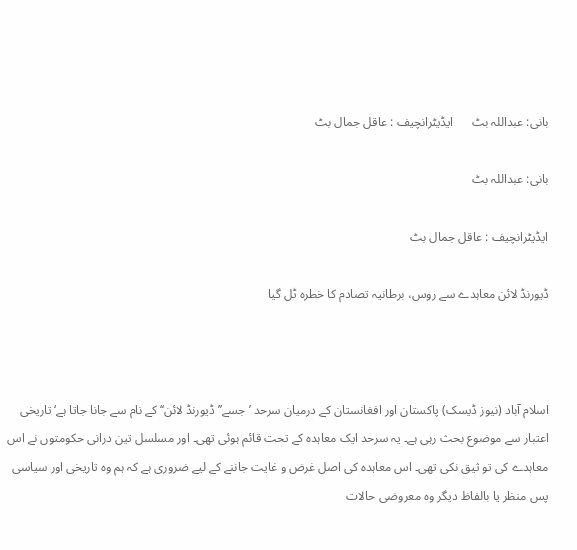بانی: عبداللہ بٹ      ایڈیٹرانچیف : عاقل جمال بٹ

بانی: عبداللہ بٹ

ایڈیٹرانچیف : عاقل جمال بٹ

ڈیورنڈ لائن معاہدے سے روس، برطانیہ تصادم کا خطرہ ٹل گیا



اسلام آباد (نیوز ڈیسک) پاکستان اور افغانستان کے درمیان سرحد ’ جسے’’ڈیورنڈ لائن‘‘ کے نام سے جانا جاتا ہے‘ تاریخی اعتبار سے موضوع بحث رہی ہے۔ یہ سرحد ایک معاہدہ کے تحت قائم ہوئی تھی۔ اور مسلسل تین درانی حکومتوں نے اس معاہدے کی تو ثیق نکی تھی۔ اس معاہدہ کی اصل غرض و غایت جاننے کے لیے ضروری ہے کہ ہم وہ تاریخی اور سیاسی پس منظر یا بالفاظ دیگر وہ معروضی حالات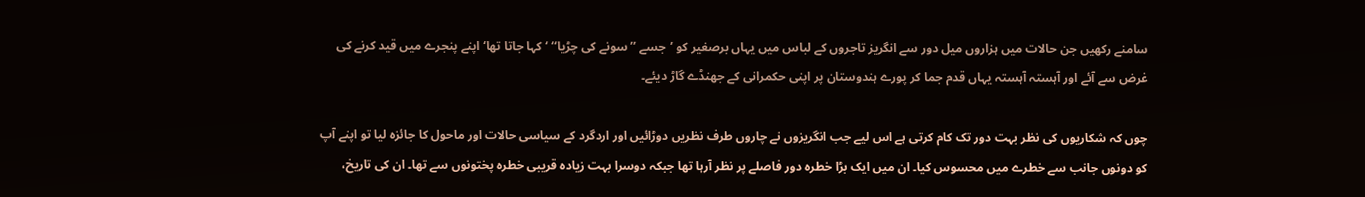سامنے رکھیں جن حالات میں ہزاروں میل دور سے انگریز تاجروں کے لباس میں یہاں برصغیر کو ’جسے ’’سونے کی چڑیا‘‘ ‘ کہا جاتا تھا‘ اپنے پنجرے میں قید کرنے کی غرض سے آئے اور آہستہ آہستہ یہاں قدم جما کر پورے ہندوستان پر اپنی حکمرانی کے جھنڈے گاڑ دیئے۔

چوں کہ شکاریوں کی نظر بہت دور تک کام کرتی ہے اس لیے جب انگریزوں نے چاروں طرف نظریں دوڑائیں اور اردگرد کے سیاسی حالات اور ماحول کا جائزہ لیا تو اپنے آپ کو دونوں جانب سے خطرے میں محسوس کیا۔ ان میں ایک بڑا خطرہ دور فاصلے پر نظر آرہا تھا جبکہ دوسرا بہت زیادہ قریبی خطرہ پختونوں سے تھا۔ ان کی تاریخ،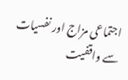اجتماعی مزاج اور نفسیات سے واقفیت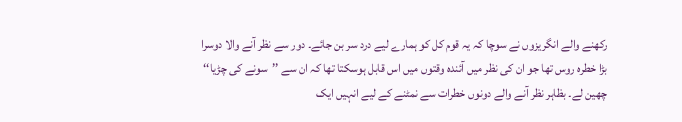رکھنے والے انگریزوں نے سوچا کہ یہ قوم کل کو ہمارے لیے درد سر بن جائے۔ دور سے نظر آنے والا دوسرا بڑا خطرہ روس تھا جو ان کی نظر میں آئندہ وقتوں میں اس قابل ہوسکتا تھا کہ ان سے ’’سونے کی چڑیا‘‘ چھین لے۔ بظاہر نظر آنے والے دونوں خطرات سے نمٹنے کے لیے انہیں ایک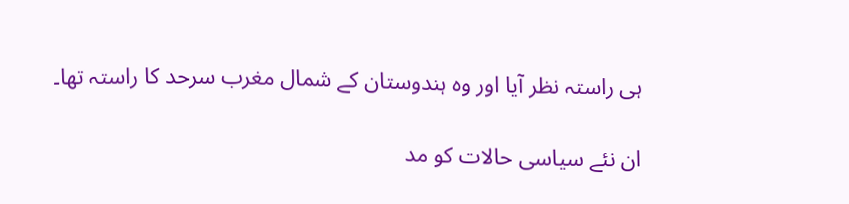ہی راستہ نظر آیا اور وہ ہندوستان کے شمال مغرب سرحد کا راستہ تھا۔

ان نئے سیاسی حالات کو مد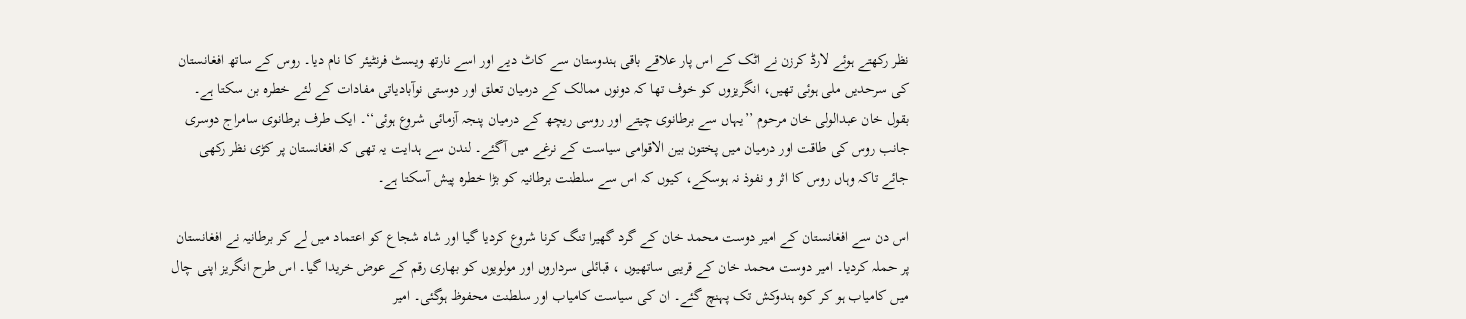نظر رکھتے ہوئے لارڈ کرزن نے اٹک کے اس پار علاقے باقی ہندوستان سے کاٹ دیے اور اسے نارتھ ویسٹ فرنٹیئر کا نام دیا۔ روس کے ساتھ افغانستان کی سرحدیں ملی ہوئی تھیں، انگریزوں کو خوف تھا کہ دونوں ممالک کے درمیان تعلق اور دوستی نوآبادیاتی مفادات کے لئے خطرہ بن سکتا ہے۔ بقول خان عبدالولی خان مرحوم ’’یہاں سے برطانوی چیتے اور روسی ریچھ کے درمیان پنجہ آزمائی شروع ہوئی‘‘۔ ایک طرف برطانوی سامراج دوسری جانب روس کی طاقت اور درمیان میں پختون بین الاقوامی سیاست کے نرغے میں آگئے۔ لندن سے ہدایت یہ تھی کہ افغانستان پر کڑی نظر رکھی جائے تاکہ وہاں روس کا اثر و نفوذ نہ ہوسکے، کیوں کہ اس سے سلطنت برطانیہ کو بڑا خطرہ پیش آسکتا ہے۔

اس دن سے افغانستان کے امیر دوست محمد خان کے گرد گھیرا تنگ کرنا شروع کردیا گیا اور شاہ شجاع کو اعتماد میں لے کر برطانیہ نے افغانستان پر حملہ کردیا۔ امیر دوست محمد خان کے قریبی ساتھیوں ، قبائلی سرداروں اور مولویوں کو بھاری رقم کے عوض خریدا گیا۔ اس طرح انگریز اپنی چال میں کامیاب ہو کر کوہ ہندوکش تک پہنچ گئے۔ ان کی سیاست کامیاب اور سلطنت محفوظ ہوگئی۔ امیر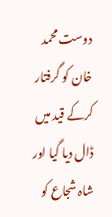دوست محمد خان کو گرفتار کرکے قید میں ڈال دیا گیا اور شاہ شجاع کو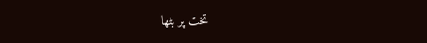تخت پر بٹھا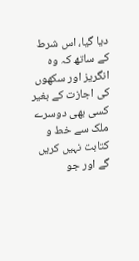دیا گیا، اس شرط کے ساتھ کہ وہ انگریز اور سکھوں کی اجازت کے بغیر کسی بھی دوسرے ملک سے خط و کتابت نہیں کریں گے اور جو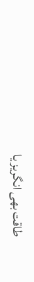طاقت بھی انگریز یا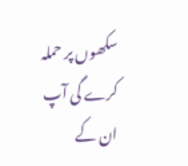سکھوں پر حملہ کرے گی آپ ان کے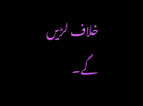خلاف لڑیں گے۔